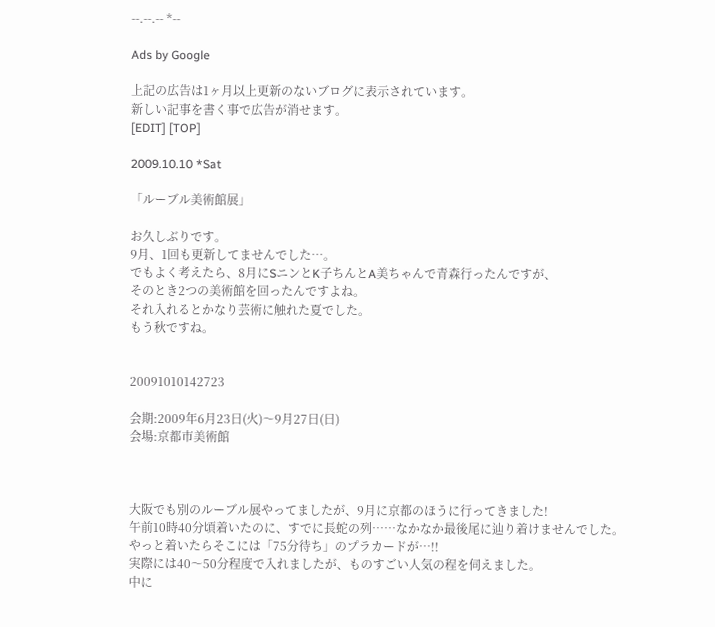--.--.-- *--

Ads by Google

上記の広告は1ヶ月以上更新のないブログに表示されています。
新しい記事を書く事で広告が消せます。
[EDIT] [TOP]

2009.10.10 *Sat

「ルーブル美術館展」

お久しぶりです。
9月、1回も更新してませんでした…。
でもよく考えたら、8月にSニンとK子ちんとA美ちゃんで青森行ったんですが、
そのとき2つの美術館を回ったんですよね。
それ入れるとかなり芸術に触れた夏でした。
もう秋ですね。


20091010142723

会期:2009年6月23日(火)〜9月27日(日)
会場:京都市美術館



大阪でも別のルーブル展やってましたが、9月に京都のほうに行ってきました!
午前10時40分頃着いたのに、すでに長蛇の列……なかなか最後尾に辿り着けませんでした。
やっと着いたらそこには「75分待ち」のプラカードが…!!
実際には40〜50分程度で入れましたが、ものすごい人気の程を伺えました。
中に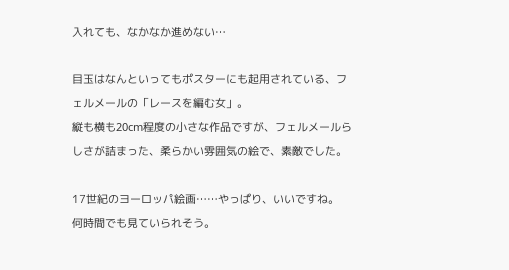入れても、なかなか進めない…

目玉はなんといってもポスターにも起用されている、フェルメールの「レースを編む女」。
縦も横も20cm程度の小さな作品ですが、フェルメールらしさが詰まった、柔らかい雰囲気の絵で、素敵でした。

17世紀のヨーロッパ絵画……やっぱり、いいですね。
何時間でも見ていられそう。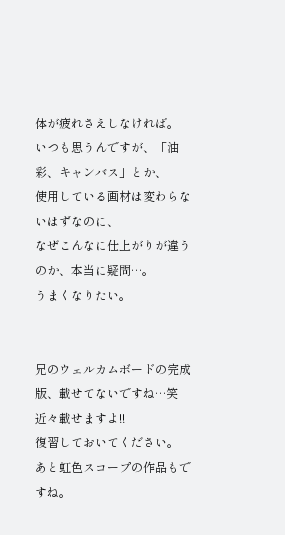体が疲れさえしなければ。
いつも思うんですが、「油彩、キャンバス」とか、
使用している画材は変わらないはずなのに、
なぜこんなに仕上がりが違うのか、本当に疑問…。
うまくなりたい。


兄のウェルカムボードの完成版、載せてないですね…笑
近々載せますよ!!
復習しておいてください。
あと虹色スコープの作品もですね。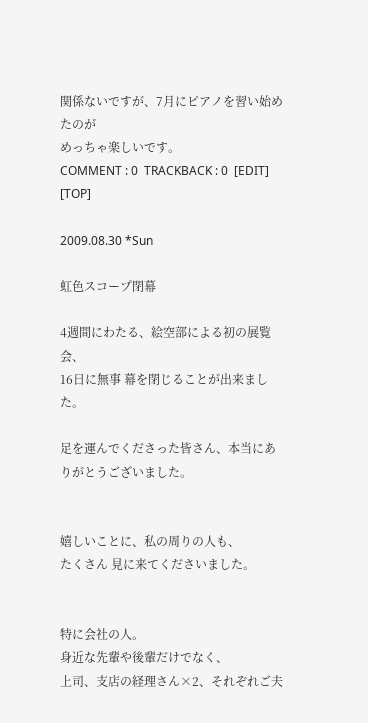関係ないですが、7月にピアノを習い始めたのが
めっちゃ楽しいです。
COMMENT : 0  TRACKBACK : 0  [EDIT] [TOP]

2009.08.30 *Sun

虹色スコープ閉幕

4週間にわたる、絵空部による初の展覧会、
16日に無事 幕を閉じることが出来ました。

足を運んでくださった皆さん、本当にありがとうございました。


嬉しいことに、私の周りの人も、
たくさん 見に来てくださいました。


特に会社の人。
身近な先輩や後輩だけでなく、
上司、支店の経理さん×2、それぞれご夫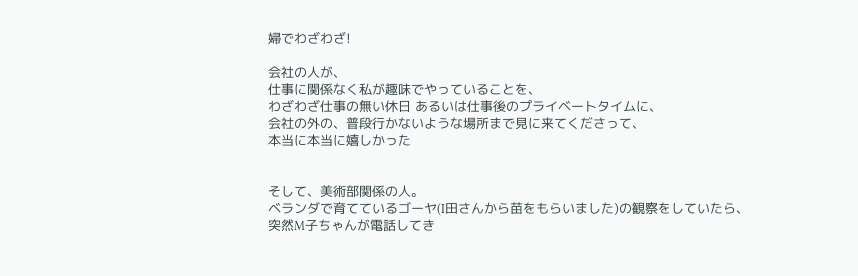婦でわざわざ!

会社の人が、
仕事に関係なく私が趣味でやっていることを、
わざわざ仕事の無い休日 あるいは仕事後のプライベートタイムに、
会社の外の、普段行かないような場所まで見に来てくださって、
本当に本当に嬉しかった


そして、美術部関係の人。
ベランダで育てているゴーヤ(I田さんから苗をもらいました)の観察をしていたら、
突然M子ちゃんが電話してき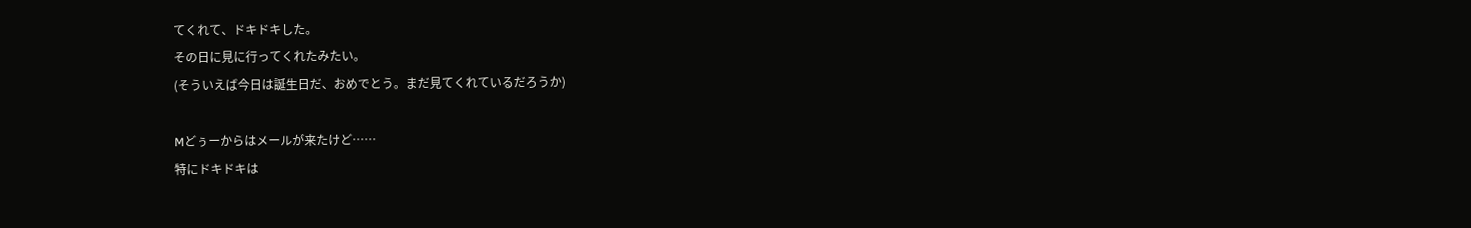てくれて、ドキドキした。
その日に見に行ってくれたみたい。
(そういえば今日は誕生日だ、おめでとう。まだ見てくれているだろうか)

Mどぅーからはメールが来たけど……
特にドキドキは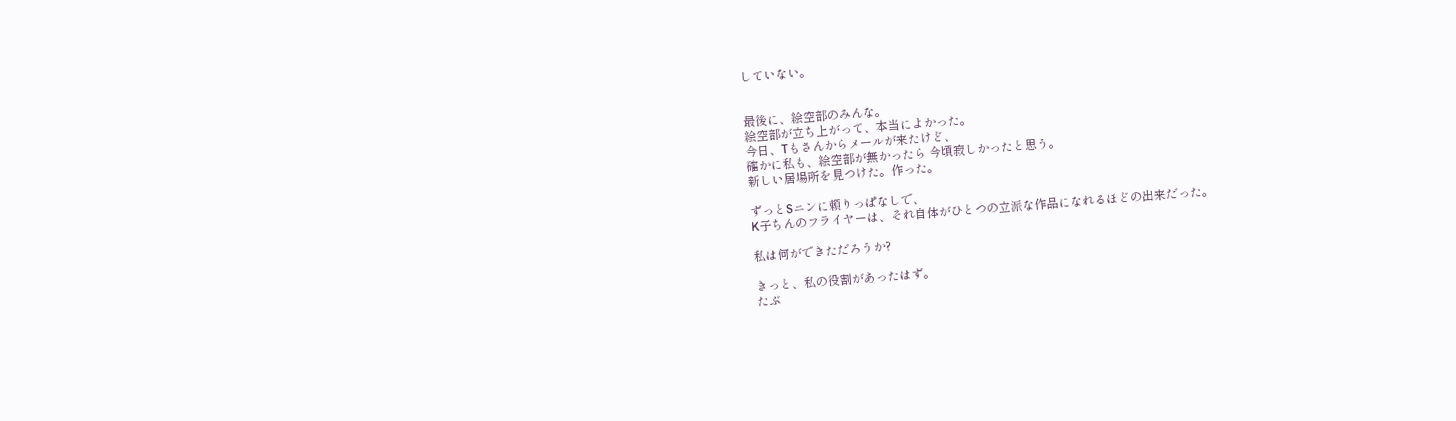していない。


最後に、絵空部のみんな。
絵空部が立ち上がって、本当によかった。
今日、Tもさんからメールが来たけど、
確かに私も、絵空部が無かったら 今頃寂しかったと思う。
新しい居場所を見つけた。作った。

ずっとSニンに頼りっぱなしで、
K子ちんのフライヤーは、それ自体がひとつの立派な作品になれるほどの出来だった。

私は何ができただろうか?

きっと、私の役割があったはず。
たぶ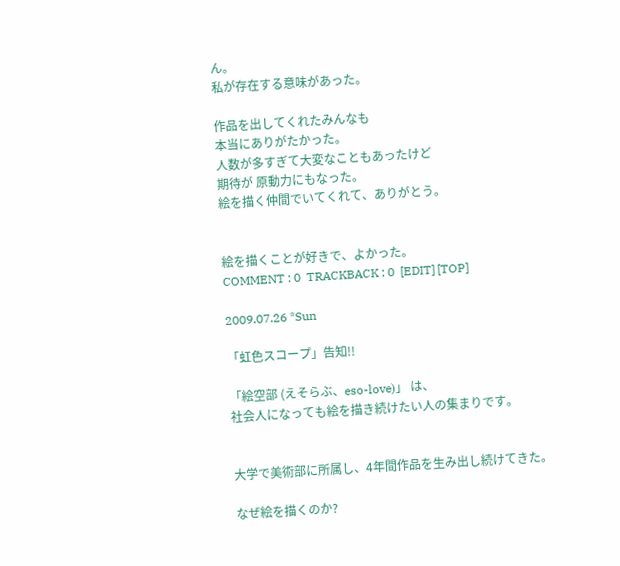ん。
私が存在する意味があった。

作品を出してくれたみんなも
本当にありがたかった。
人数が多すぎて大変なこともあったけど
期待が 原動力にもなった。
絵を描く仲間でいてくれて、ありがとう。


絵を描くことが好きで、よかった。
COMMENT : 0  TRACKBACK : 0  [EDIT] [TOP]

2009.07.26 *Sun

「虹色スコープ」告知!!

「絵空部 (えそらぶ、eso-love)」 は、
社会人になっても絵を描き続けたい人の集まりです。


大学で美術部に所属し、4年間作品を生み出し続けてきた。

なぜ絵を描くのか?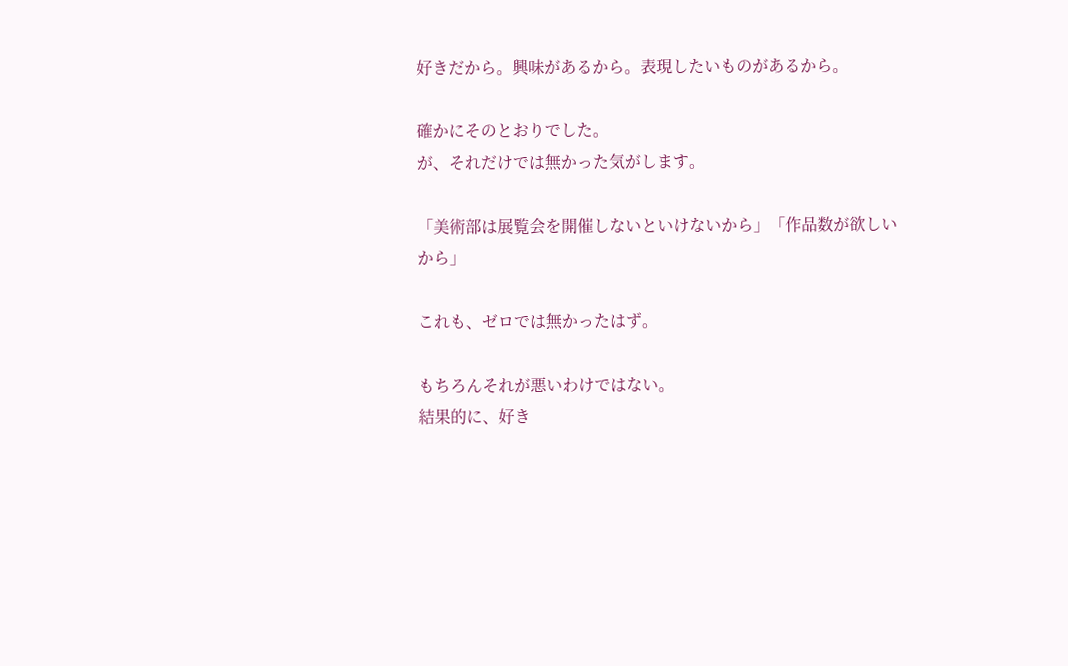好きだから。興味があるから。表現したいものがあるから。

確かにそのとおりでした。
が、それだけでは無かった気がします。

「美術部は展覧会を開催しないといけないから」「作品数が欲しいから」

これも、ゼロでは無かったはず。

もちろんそれが悪いわけではない。
結果的に、好き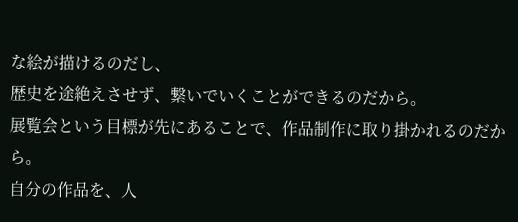な絵が描けるのだし、
歴史を途絶えさせず、繋いでいくことができるのだから。
展覧会という目標が先にあることで、作品制作に取り掛かれるのだから。
自分の作品を、人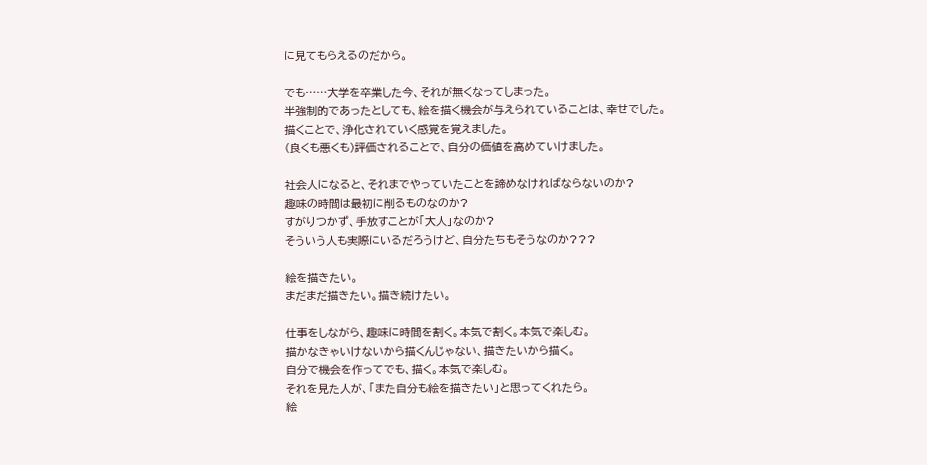に見てもらえるのだから。

でも……大学を卒業した今、それが無くなってしまった。
半強制的であったとしても、絵を描く機会が与えられていることは、幸せでした。
描くことで、浄化されていく感覚を覚えました。
(良くも悪くも)評価されることで、自分の価値を高めていけました。

社会人になると、それまでやっていたことを諦めなければならないのか?
趣味の時間は最初に削るものなのか?
すがりつかず、手放すことが「大人」なのか?
そういう人も実際にいるだろうけど、自分たちもそうなのか???

絵を描きたい。
まだまだ描きたい。描き続けたい。

仕事をしながら、趣味に時間を割く。本気で割く。本気で楽しむ。
描かなきゃいけないから描くんじゃない、描きたいから描く。
自分で機会を作ってでも、描く。本気で楽しむ。
それを見た人が、「また自分も絵を描きたい」と思ってくれたら。
絵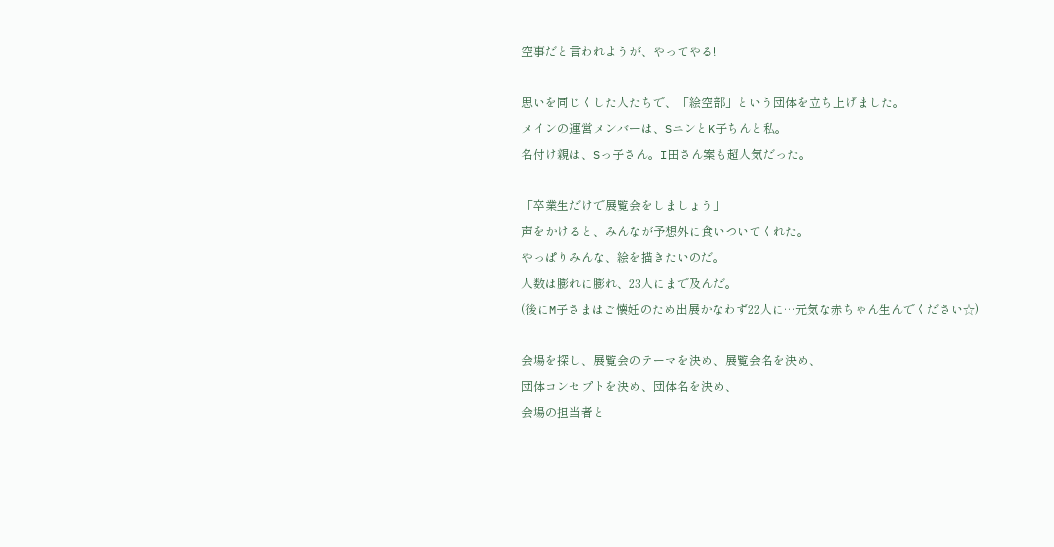空事だと言われようが、やってやる!

思いを同じくした人たちで、「絵空部」という団体を立ち上げました。
メインの運営メンバーは、SニンとK子ちんと私。
名付け親は、Sっ子さん。I田さん案も超人気だった。

「卒業生だけで展覧会をしましょう」
声をかけると、みんなが予想外に食いついてくれた。
やっぱりみんな、絵を描きたいのだ。
人数は膨れに膨れ、23人にまで及んだ。
(後にM子さまはご懐妊のため出展かなわず22人に…元気な赤ちゃん生んでください☆)

会場を探し、展覧会のテーマを決め、展覧会名を決め、
団体コンセプトを決め、団体名を決め、
会場の担当者と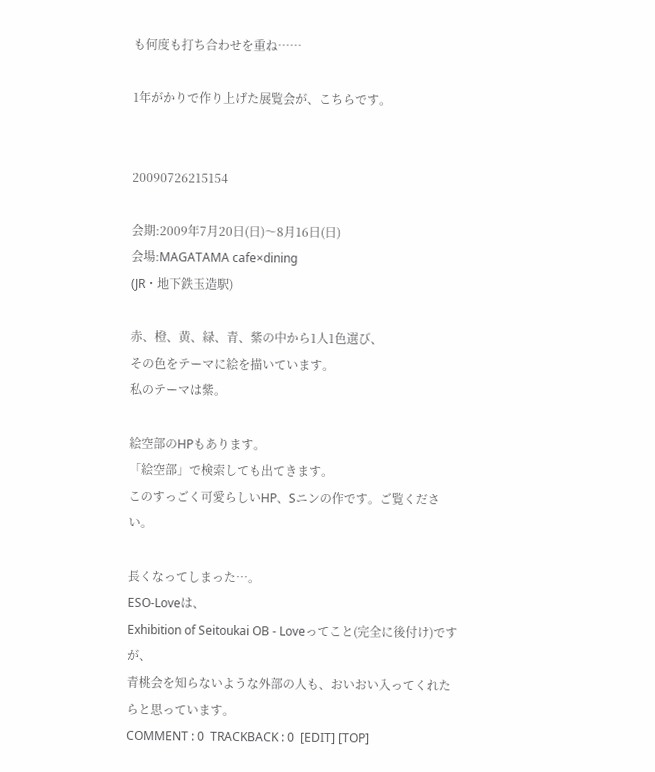も何度も打ち合わせを重ね……

1年がかりで作り上げた展覧会が、こちらです。


20090726215154

会期:2009年7月20日(日)〜8月16日(日)
会場:MAGATAMA cafe×dining
(JR・地下鉄玉造駅)

赤、橙、黄、緑、青、紫の中から1人1色選び、
その色をテーマに絵を描いています。
私のテーマは紫。

絵空部のHPもあります。
「絵空部」で検索しても出てきます。
このすっごく可愛らしいHP、Sニンの作です。ご覧ください。

長くなってしまった…。
ESO-Loveは、
Exhibition of Seitoukai OB - Loveってこと(完全に後付け)ですが、
青桃会を知らないような外部の人も、おいおい入ってくれたらと思っています。
COMMENT : 0  TRACKBACK : 0  [EDIT] [TOP]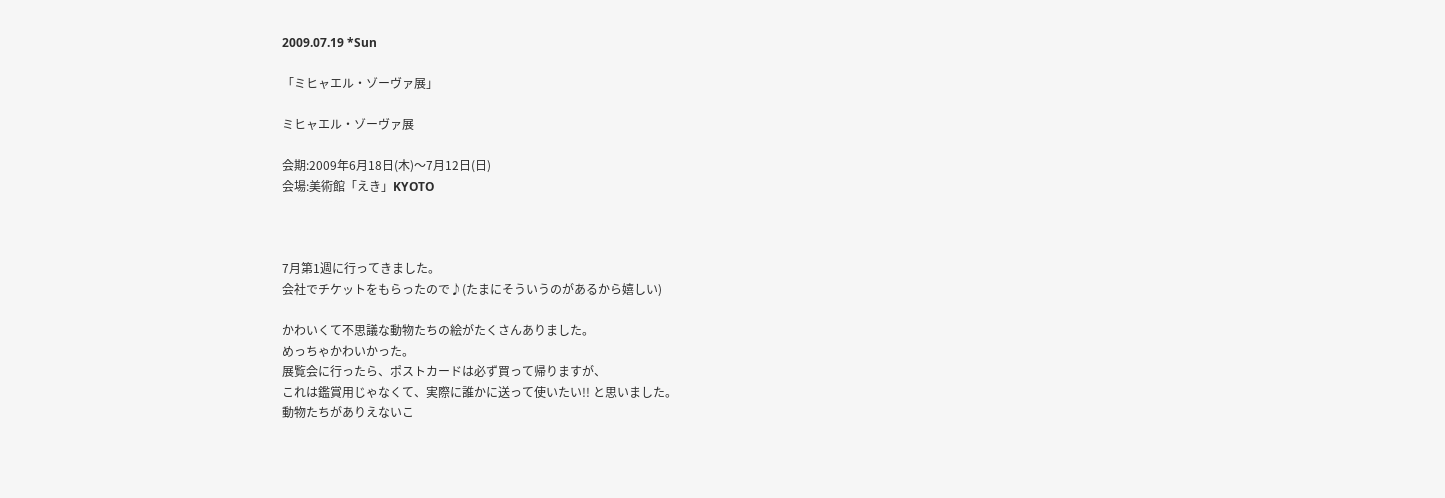2009.07.19 *Sun

「ミヒャエル・ゾーヴァ展」

ミヒャエル・ゾーヴァ展

会期:2009年6月18日(木)〜7月12日(日)
会場:美術館「えき」KYOTO



7月第1週に行ってきました。
会社でチケットをもらったので♪(たまにそういうのがあるから嬉しい)

かわいくて不思議な動物たちの絵がたくさんありました。
めっちゃかわいかった。
展覧会に行ったら、ポストカードは必ず買って帰りますが、
これは鑑賞用じゃなくて、実際に誰かに送って使いたい!! と思いました。
動物たちがありえないこ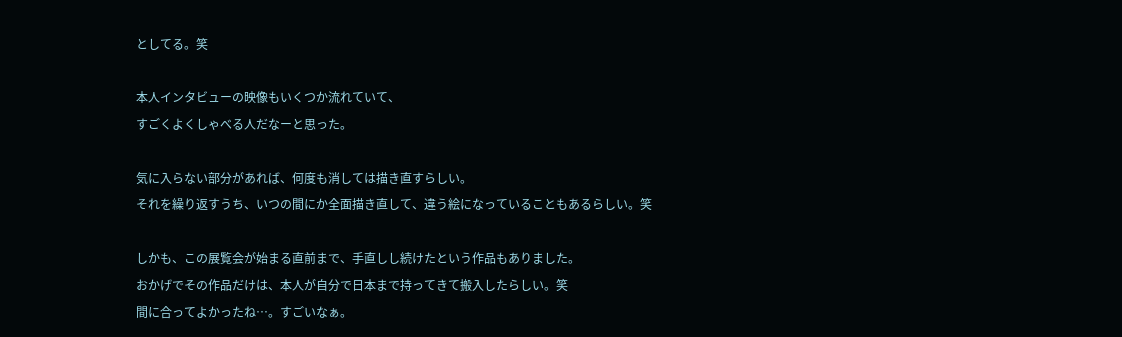としてる。笑

本人インタビューの映像もいくつか流れていて、
すごくよくしゃべる人だなーと思った。

気に入らない部分があれば、何度も消しては描き直すらしい。
それを繰り返すうち、いつの間にか全面描き直して、違う絵になっていることもあるらしい。笑

しかも、この展覧会が始まる直前まで、手直しし続けたという作品もありました。
おかげでその作品だけは、本人が自分で日本まで持ってきて搬入したらしい。笑
間に合ってよかったね…。すごいなぁ。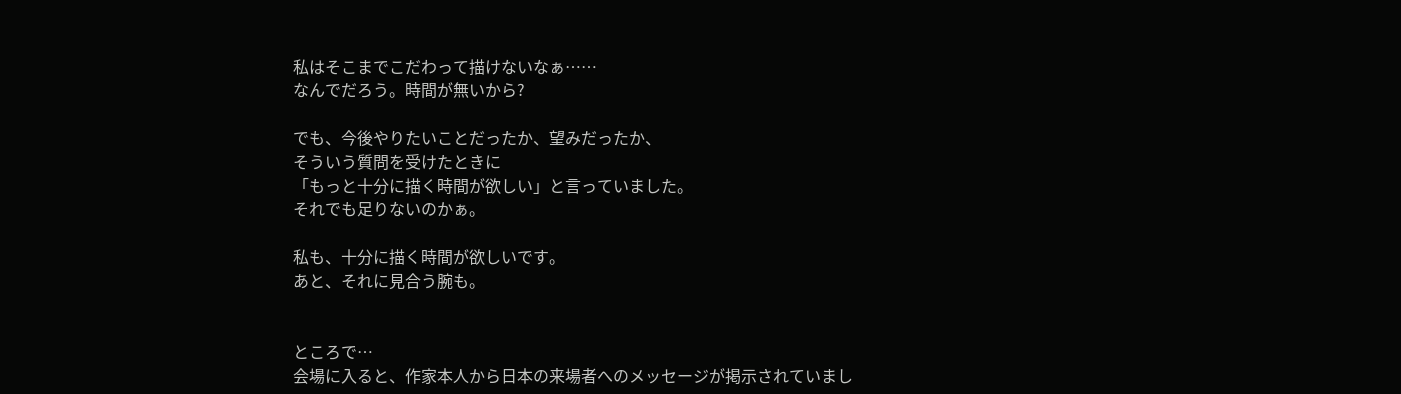私はそこまでこだわって描けないなぁ……
なんでだろう。時間が無いから?

でも、今後やりたいことだったか、望みだったか、
そういう質問を受けたときに
「もっと十分に描く時間が欲しい」と言っていました。
それでも足りないのかぁ。

私も、十分に描く時間が欲しいです。
あと、それに見合う腕も。


ところで…
会場に入ると、作家本人から日本の来場者へのメッセージが掲示されていまし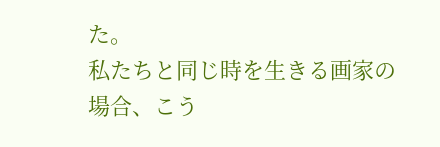た。
私たちと同じ時を生きる画家の場合、こう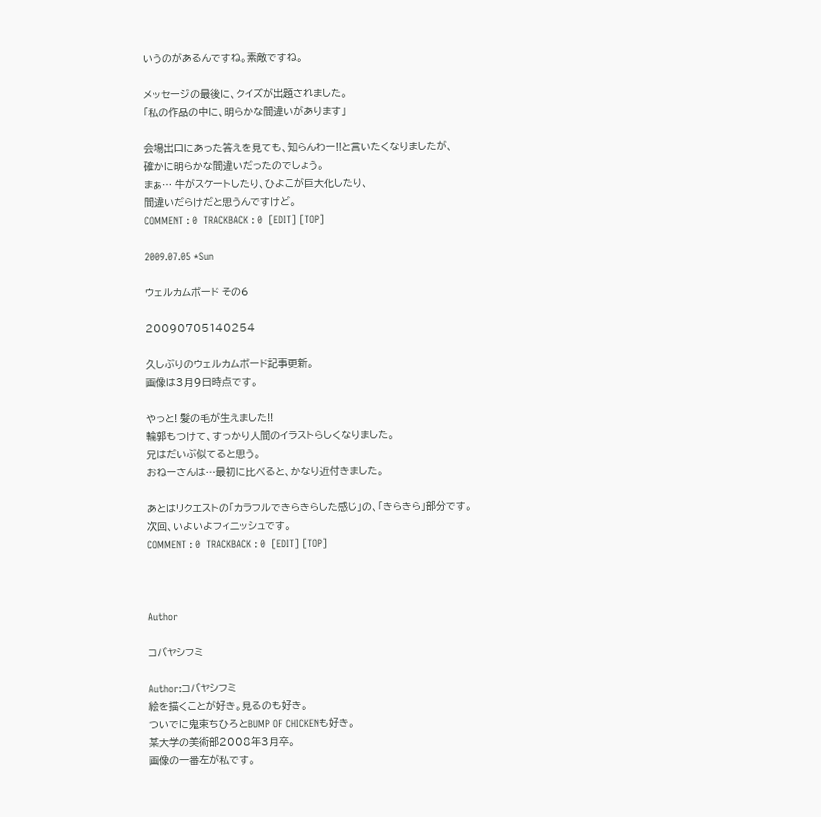いうのがあるんですね。素敵ですね。

メッセージの最後に、クイズが出題されました。
「私の作品の中に、明らかな間違いがあります」

会場出口にあった答えを見ても、知らんわー!!と言いたくなりましたが、
確かに明らかな間違いだったのでしょう。
まぁ… 牛がスケートしたり、ひよこが巨大化したり、
間違いだらけだと思うんですけど。
COMMENT : 0  TRACKBACK : 0  [EDIT] [TOP]

2009.07.05 *Sun

ウェルカムボード その6

20090705140254

久しぶりのウェルカムボード記事更新。
画像は3月9日時点です。

やっと! 髪の毛が生えました!!
輪郭もつけて、すっかり人間のイラストらしくなりました。
兄はだいぶ似てると思う。
おねーさんは…最初に比べると、かなり近付きました。

あとはリクエストの「カラフルできらきらした感じ」の、「きらきら」部分です。
次回、いよいよフィニッシュです。
COMMENT : 0  TRACKBACK : 0  [EDIT] [TOP]



Author

コバヤシフミ

Author:コバヤシフミ
絵を描くことが好き。見るのも好き。
ついでに鬼束ちひろとBUMP OF CHICKENも好き。
某大学の美術部2008年3月卒。
画像の一番左が私です。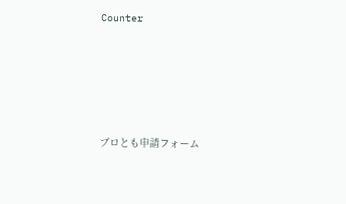Counter





ブロとも申請フォーム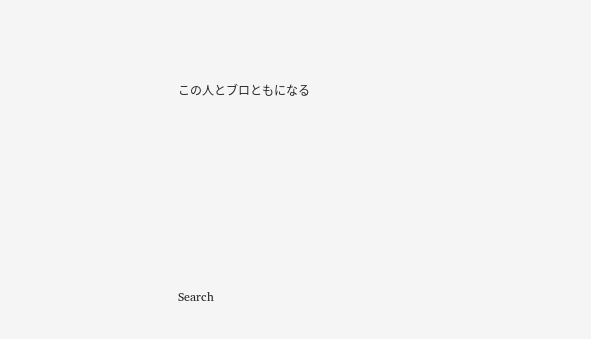この人とブロともになる







Search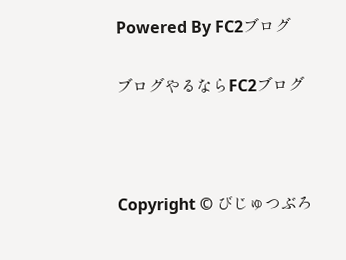Powered By FC2ブログ

ブログやるならFC2ブログ



Copyright © びじゅつぶろ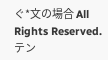ぐ*文の場合 All Rights Reserved.
テン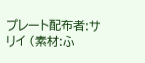プレート配布者:サリイ (素材:ふ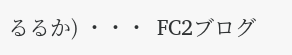るるか) ・・・  FC2ブログ